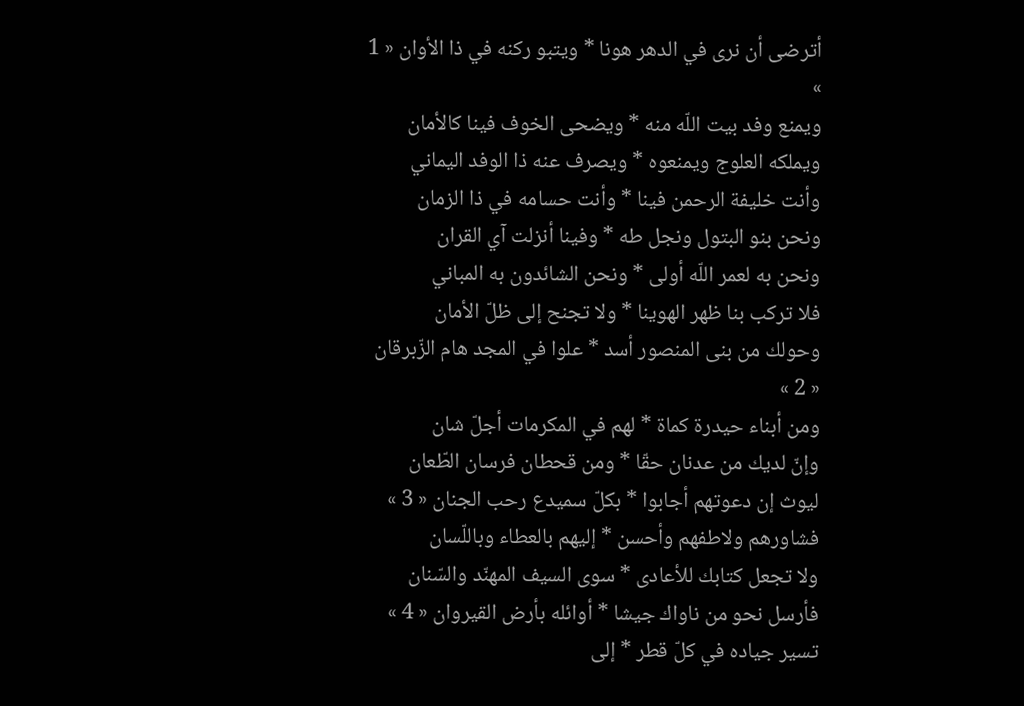أترضى أن نرى في الدهر هونا * ويتبو ركنه في ذا الأوان « 1 »
ويمنع وفد بيت اللّه منه * ويضحى الخوف فينا كالأمان
ويملكه العلوج ويمنعوه * ويصرف عنه ذا الوفد اليماني
وأنت خليفة الرحمن فينا * وأنت حسامه في ذا الزمان
ونحن بنو البتول ونجل طه * وفينا أنزلت آي القران
ونحن به لعمر اللّه أولى * ونحن الشائدون به المباني
فلا تركب بنا ظهر الهوينا * ولا تجنح إلى ظلّ الأمان
وحولك من بنى المنصور أسد * علوا في المجد هام الزّبرقان « 2 »
ومن أبناء حيدرة كماة * لهم في المكرمات أجلّ شان
وإنّ لديك من عدنان حقّا * ومن قحطان فرسان الطّعان
ليوث إن دعوتهم أجابوا * بكلّ سميدع رحب الجنان « 3 »
فشاورهم ولاطفهم وأحسن * إليهم بالعطاء وباللّسان
ولا تجعل كتابك للأعادى * سوى السيف المهنّد والسّنان
فأرسل نحو من ناواك جيشا * أوائله بأرض القيروان « 4 »
تسير جياده في كلّ قطر * إلى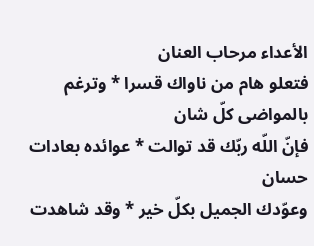الأعداء مرحاب العنان
فتعلو هام من ناواك قسرا * وترغم بالمواضى كلّ شان
فإنّ اللّه ربّك قد توالت * عوائده بعادات حسان
وعوّدك الجميل بكلّ خير * وقد شاهدت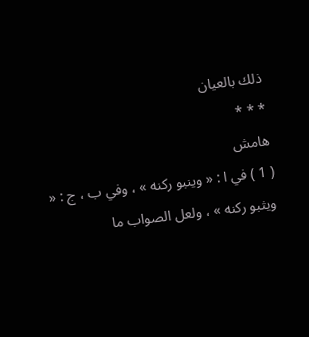ذلك بالعيان
* * *
هامش
( 1 ) في ا : « وينبو ركنه » ، وفي ب ، ج : « ويثبو ركنه » ، ولعل الصواب ما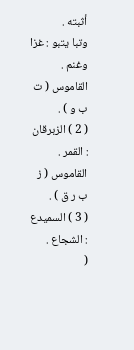أثبته .
وتبا يتبو : غزا وغنم . القاموس ( ت ب و ) .
( 2 ) الزبرقان : القمر . القاموس ( ز ب ر ق ) .
( 3 ) السميدع : الشجاع .
(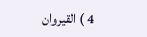4 ) القيروان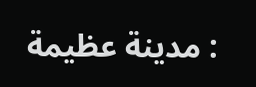: مدينة عظيمة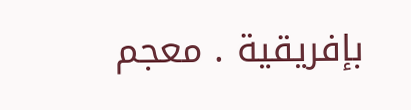بإفريقية . معجم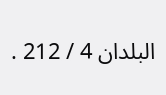البلدان 4 / 212 .